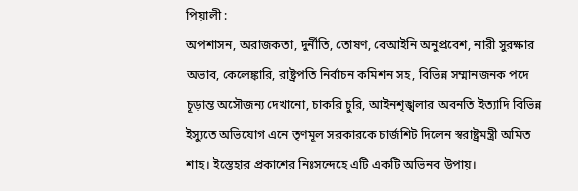পিয়ালী :
অপশাসন, অরাজকতা, দুর্নীতি, তোষণ, বেআইনি অনুপ্রবেশ, নারী সুরক্ষার অভাব, কেলেঙ্কারি, রাষ্ট্রপতি নির্বাচন কমিশন সহ, বিভিন্ন সম্মানজনক পদে চূড়ান্ত অসৌজন্য দেখানো, চাকরি চুরি, আইনশৃঙ্খলার অবনতি ইত্যাদি বিভিন্ন ইস্যুতে অভিযোগ এনে তৃণমূল সরকারকে চার্জশিট দিলেন স্বরাষ্ট্রমন্ত্রী অমিত শাহ। ইস্তেহার প্রকাশের নিঃসন্দেহে এটি একটি অভিনব উপায়।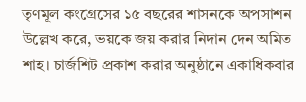তৃণমূল কংগ্রেসের ১৫ বছরের শাসনকে অপসাশন উল্লেখ করে, ভয়কে জয় করার নিদান দেন অমিত শাহ। চার্জশিট প্রকাশ করার অনুষ্ঠানে একাধিকবার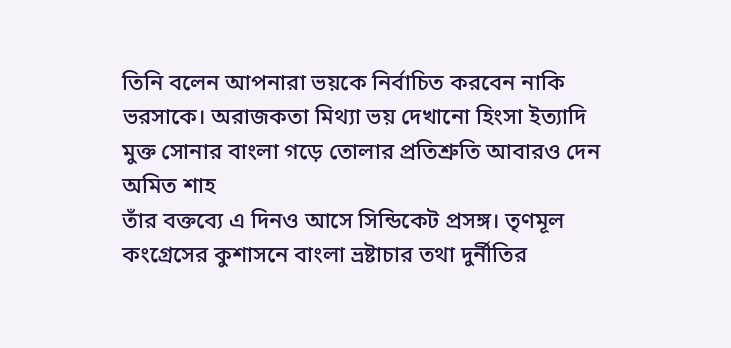তিনি বলেন আপনারা ভয়কে নির্বাচিত করবেন নাকি ভরসাকে। অরাজকতা মিথ্যা ভয় দেখানো হিংসা ইত্যাদি মুক্ত সোনার বাংলা গড়ে তোলার প্রতিশ্রুতি আবারও দেন অমিত শাহ
তাঁর বক্তব্যে এ দিনও আসে সিন্ডিকেট প্রসঙ্গ। তৃণমূল কংগ্রেসের কুশাসনে বাংলা ভ্রষ্টাচার তথা দুর্নীতির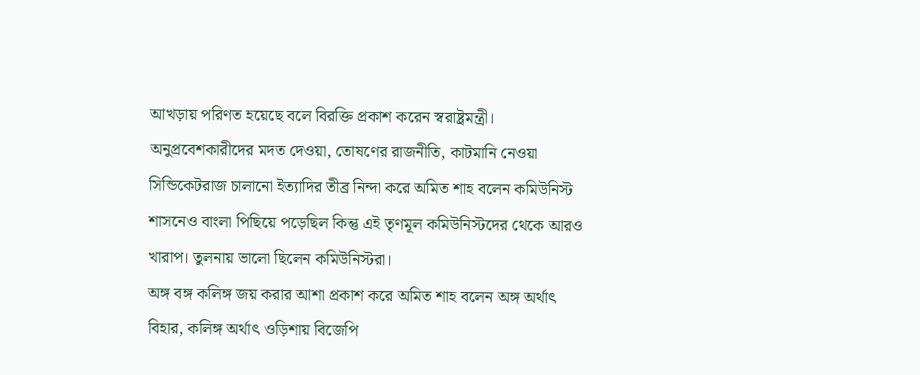আখড়ায় পরিণত হয়েছে বলে বিরক্তি প্রকাশ করেন স্বরাষ্ট্রমন্ত্রী।
অনুপ্রবেশকারীদের মদত দেওয়া, তোষণের রাজনীতি, কাটমানি নেওয়া সিন্ডিকেটরাজ চালানো ইত্যাদির তীব্র নিন্দা করে অমিত শাহ বলেন কমিউনিস্ট শাসনেও বাংলা পিছিয়ে পড়েছিল কিন্তু এই তৃণমূল কমিউনিস্টদের থেকে আরও খারাপ। তুলনায় ভালো ছিলেন কমিউনিস্টরা।
অঙ্গ বঙ্গ কলিঙ্গ জয় করার আশা প্রকাশ করে অমিত শাহ বলেন অঙ্গ অর্থাৎ বিহার, কলিঙ্গ অর্থাৎ ওড়িশায় বিজেপি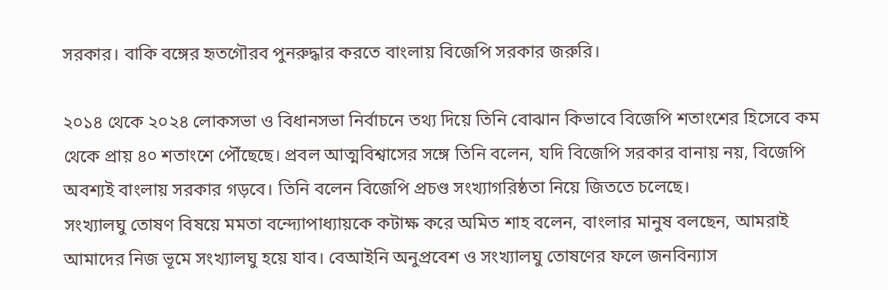সরকার। বাকি বঙ্গের হৃতগৌরব পুনরুদ্ধার করতে বাংলায় বিজেপি সরকার জরুরি।

২০১৪ থেকে ২০২৪ লোকসভা ও বিধানসভা নির্বাচনে তথ্য দিয়ে তিনি বোঝান কিভাবে বিজেপি শতাংশের হিসেবে কম থেকে প্রায় ৪০ শতাংশে পৌঁছেছে। প্রবল আত্মবিশ্বাসের সঙ্গে তিনি বলেন, যদি বিজেপি সরকার বানায় নয়, বিজেপি অবশ্যই বাংলায় সরকার গড়বে। তিনি বলেন বিজেপি প্রচণ্ড সংখ্যাগরিষ্ঠতা নিয়ে জিততে চলেছে।
সংখ্যালঘু তোষণ বিষয়ে মমতা বন্দ্যোপাধ্যায়কে কটাক্ষ করে অমিত শাহ বলেন, বাংলার মানুষ বলছেন, আমরাই আমাদের নিজ ভূমে সংখ্যালঘু হয়ে যাব। বেআইনি অনুপ্রবেশ ও সংখ্যালঘু তোষণের ফলে জনবিন্যাস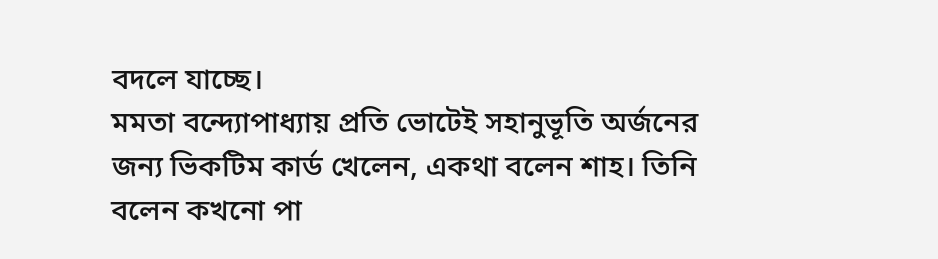বদলে যাচ্ছে।
মমতা বন্দ্যোপাধ্যায় প্রতি ভোটেই সহানুভূতি অর্জনের জন্য ভিকটিম কার্ড খেলেন, একথা বলেন শাহ। তিনি বলেন কখনো পা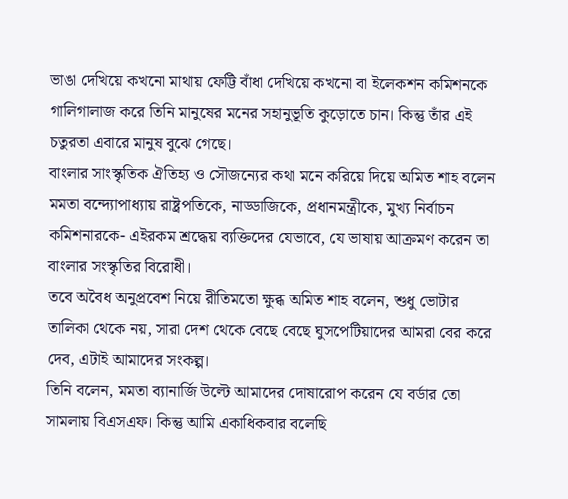ভাঙা দেখিয়ে কখনো মাথায় ফেট্টি বাঁধা দেখিয়ে কখনো বা ইলেকশন কমিশনকে গালিগালাজ করে তিনি মানুষের মনের সহানুভূতি কুড়োতে চান। কিন্তু তাঁর এই চতুরতা এবারে মানুষ বুঝে গেছে।
বাংলার সাংস্কৃতিক ঐতিহ্য ও সৌজন্যের কথা মনে করিয়ে দিয়ে অমিত শাহ বলেন মমতা বন্দ্যোপাধ্যায় রাষ্ট্রপতিকে, নাড্ডাজিকে, প্রধানমন্ত্রীকে, মুখ্য নির্বাচন কমিশনারকে- এইরকম শ্রদ্ধেয় ব্যক্তিদের যেভাবে, যে ভাষায় আক্রমণ করেন তা বাংলার সংস্কৃতির বিরোধী।
তবে অবৈধ অনুপ্রবেশ নিয়ে রীতিমতো ক্ষুব্ধ অমিত শাহ বলেন, শুধু ভোটার তালিকা থেকে নয়, সারা দেশ থেকে বেছে বেছে ঘুসপেটিয়াদের আমরা বের করে দেব, এটাই আমাদের সংকল্প।
তিনি বলেন, মমতা ব্যানার্জি উল্টে আমাদের দোষারোপ করেন যে বর্ডার তো সামলায় বিএসএফ। কিন্তু আমি একাধিকবার বলেছি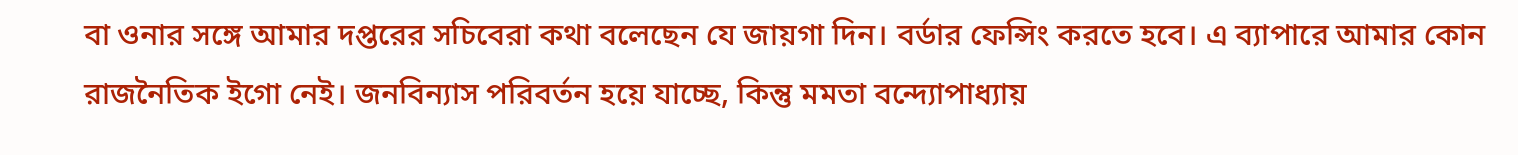বা ওনার সঙ্গে আমার দপ্তরের সচিবেরা কথা বলেছেন যে জায়গা দিন। বর্ডার ফেন্সিং করতে হবে। এ ব্যাপারে আমার কোন রাজনৈতিক ইগো নেই। জনবিন্যাস পরিবর্তন হয়ে যাচ্ছে, কিন্তু মমতা বন্দ্যোপাধ্যায়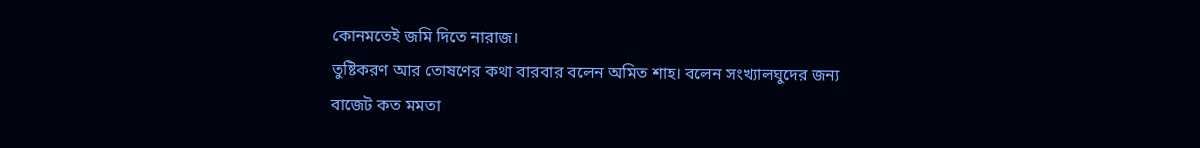কোনমতেই জমি দিতে নারাজ।
তুষ্টিকরণ আর তোষণের কথা বারবার বলেন অমিত শাহ। বলেন সংখ্যালঘুদের জন্য বাজেট কত মমতা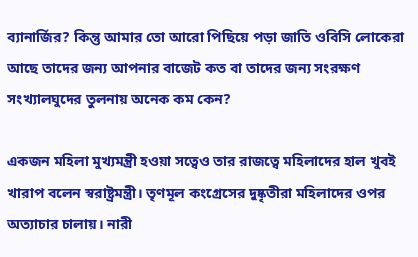ব্যানার্জির? কিন্তু আমার তো আরো পিছিয়ে পড়া জাতি ওবিসি লোকেরা আছে তাদের জন্য আপনার বাজেট কত বা তাদের জন্য সংরক্ষণ সংখ্যালঘুদের তুলনায় অনেক কম কেন?

একজন মহিলা মুখ্যমন্ত্রী হওয়া সত্বেও তার রাজত্বে মহিলাদের হাল খুবই খারাপ বলেন স্বরাষ্ট্রমন্ত্রী। তৃণমূল কংগ্রেসের দুষ্কৃতীরা মহিলাদের ওপর অত্যাচার চালায়। নারী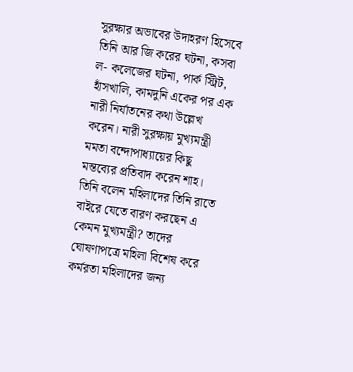সুরক্ষার অভাবের উদাহরণ হিসেবে তিনি আর জি করের ঘটনা, কসবা ল- কলেজের ঘটনা, পার্ক স্ট্রিট, হাঁসখালি, কামদুনি একের পর এক নারী নির্যাতনের কথা উল্লেখ করেন। নারী সুরক্ষায় মুখ্যমন্ত্রী মমতা বন্দোপাধ্যায়ের কিছু মন্তব্যের প্রতিবাদ করেন শাহ। তিনি বলেন মহিলাদের তিনি রাতে বাইরে যেতে বারণ করছেন এ কেমন মুখ্যমন্ত্রী? তাদের ঘোষণাপত্রে মহিলা বিশেষ করে কর্মরতা মহিলাদের জন্য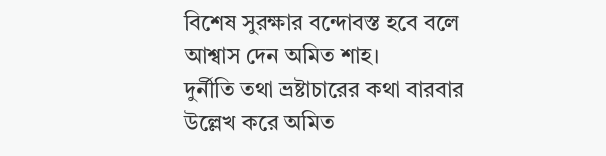বিশেষ সুরক্ষার বন্দোবস্ত হবে বলে আশ্বাস দেন অমিত শাহ।
দুর্নীতি তথা ভ্রষ্টাচারের কথা বারবার উল্লেখ করে অমিত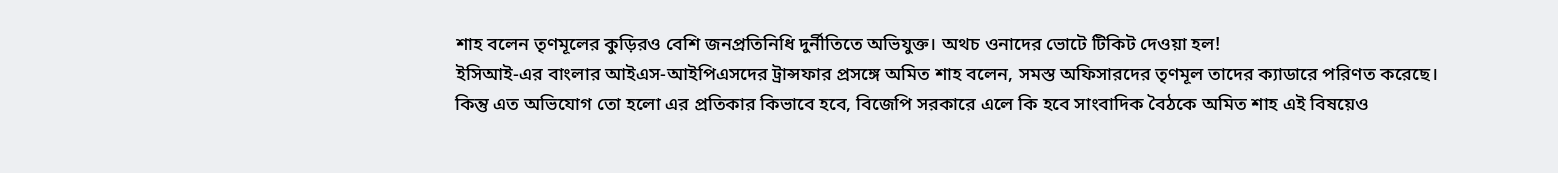শাহ বলেন তৃণমূলের কুড়িরও বেশি জনপ্রতিনিধি দুর্নীতিতে অভিযুক্ত। অথচ ওনাদের ভোটে টিকিট দেওয়া হল!
ইসিআই-এর বাংলার আইএস-আইপিএসদের ট্রান্সফার প্রসঙ্গে অমিত শাহ বলেন, সমস্ত অফিসারদের তৃণমূল তাদের ক্যাডারে পরিণত করেছে।
কিন্তু এত অভিযোগ তো হলো এর প্রতিকার কিভাবে হবে, বিজেপি সরকারে এলে কি হবে সাংবাদিক বৈঠকে অমিত শাহ এই বিষয়েও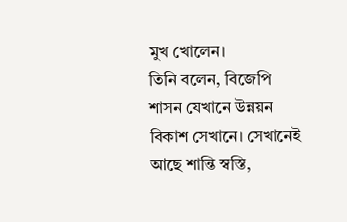মুখ খোলেন।
তিনি বলেন, বিজেপি শাসন যেখানে উন্নয়ন বিকাশ সেখানে। সেখানেই আছে শান্তি স্বস্তি,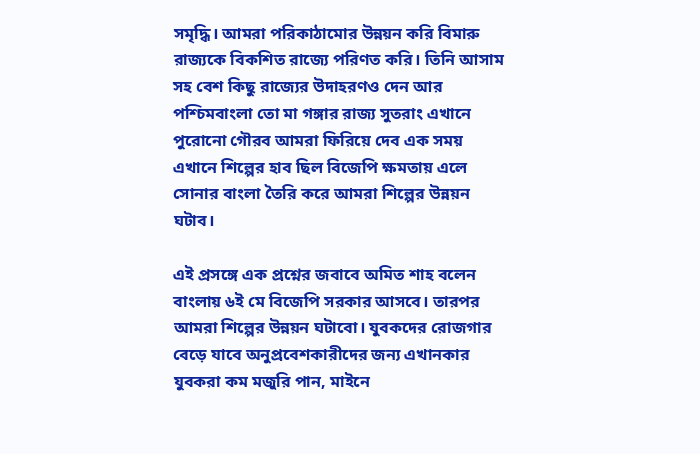সমৃদ্ধি। আমরা পরিকাঠামোর উন্নয়ন করি বিমারু রাজ্যকে বিকশিত রাজ্যে পরিণত করি। তিনি আসাম সহ বেশ কিছু রাজ্যের উদাহরণও দেন আর পশ্চিমবাংলা তো মা গঙ্গার রাজ্য সুতরাং এখানে পুরোনো গৌরব আমরা ফিরিয়ে দেব এক সময় এখানে শিল্পের হাব ছিল বিজেপি ক্ষমতায় এলে সোনার বাংলা তৈরি করে আমরা শিল্পের উন্নয়ন ঘটাব।

এই প্রসঙ্গে এক প্রশ্নের জবাবে অমিত শাহ বলেন বাংলায় ৬ই মে বিজেপি সরকার আসবে। তারপর আমরা শিল্পের উন্নয়ন ঘটাবো। যুবকদের রোজগার বেড়ে যাবে অনুপ্রবেশকারীদের জন্য এখানকার যুবকরা কম মজুরি পান, মাইনে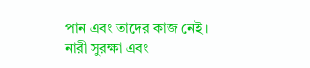পান এবং তাদের কাজ নেই।
নারী সুরক্ষা এবং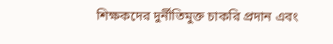শিক্ষকদের দুর্নীতিমুক্ত চাকরি প্রদান এবং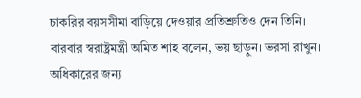চাকরির বয়সসীমা বাড়িয়ে দেওয়ার প্রতিশ্রুতিও দেন তিনি।
বারবার স্বরাষ্ট্রমন্ত্রী অমিত শাহ বলেন, ভয় ছাড়ুন। ভরসা রাখুন। অধিকারের জন্য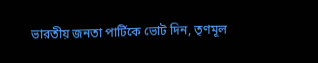ভারতীয় জনতা পার্টিকে ভোট দিন, তৃণমূল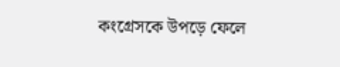কংগ্রেসকে উপড়ে ফেলে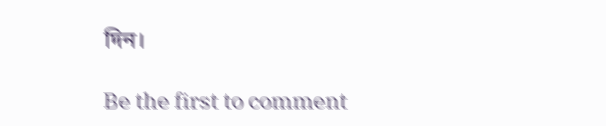দিন।

Be the first to comment